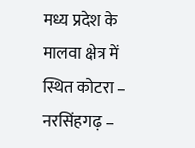मध्य प्रदेश के मालवा क्षेत्र में स्थित कोटरा – नरसिंहगढ़ –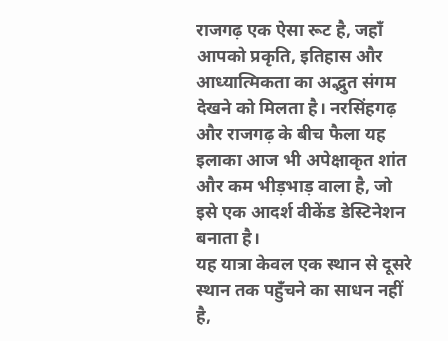राजगढ़ एक ऐसा रूट है, जहाँ आपको प्रकृति, इतिहास और आध्यात्मिकता का अद्भुत संगम देखने को मिलता है। नरसिंहगढ़ और राजगढ़ के बीच फैला यह इलाका आज भी अपेक्षाकृत शांत और कम भीड़भाड़ वाला है, जो इसे एक आदर्श वीकेंड डेस्टिनेशन बनाता है।
यह यात्रा केवल एक स्थान से दूसरे स्थान तक पहुँचने का साधन नहीं है,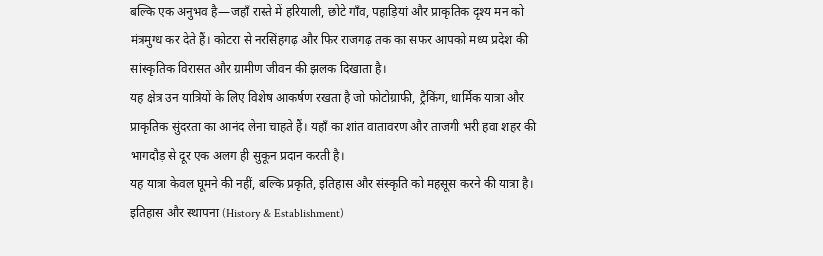बल्कि एक अनुभव है—जहाँ रास्ते में हरियाली, छोटे गाँव, पहाड़ियां और प्राकृतिक दृश्य मन को मंत्रमुग्ध कर देते हैं। कोटरा से नरसिंहगढ़ और फिर राजगढ़ तक का सफर आपको मध्य प्रदेश की सांस्कृतिक विरासत और ग्रामीण जीवन की झलक दिखाता है।
यह क्षेत्र उन यात्रियों के लिए विशेष आकर्षण रखता है जो फोटोग्राफी, ट्रैकिंग, धार्मिक यात्रा और प्राकृतिक सुंदरता का आनंद लेना चाहते हैं। यहाँ का शांत वातावरण और ताजगी भरी हवा शहर की भागदौड़ से दूर एक अलग ही सुकून प्रदान करती है।
यह यात्रा केवल घूमने की नहीं, बल्कि प्रकृति, इतिहास और संस्कृति को महसूस करने की यात्रा है।
इतिहास और स्थापना (History & Establishment)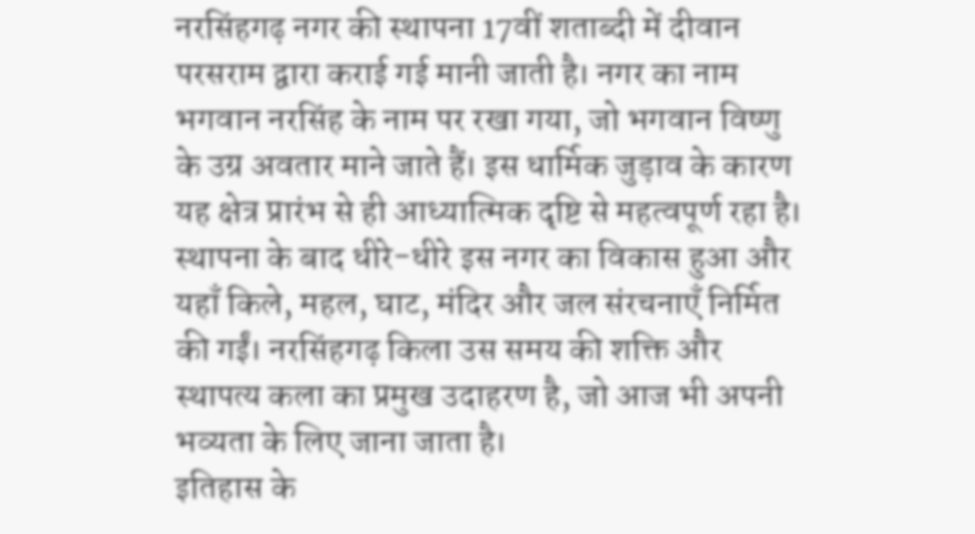नरसिंहगढ़ नगर की स्थापना 17वीं शताब्दी में दीवान परसराम द्वारा कराई गई मानी जाती है। नगर का नाम भगवान नरसिंह के नाम पर रखा गया, जो भगवान विष्णु के उग्र अवतार माने जाते हैं। इस धार्मिक जुड़ाव के कारण यह क्षेत्र प्रारंभ से ही आध्यात्मिक दृष्टि से महत्वपूर्ण रहा है।
स्थापना के बाद धीरे-धीरे इस नगर का विकास हुआ और यहाँ किले, महल, घाट, मंदिर और जल संरचनाएँ निर्मित की गईं। नरसिंहगढ़ किला उस समय की शक्ति और स्थापत्य कला का प्रमुख उदाहरण है, जो आज भी अपनी भव्यता के लिए जाना जाता है।
इतिहास के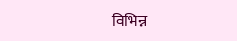विभिन्न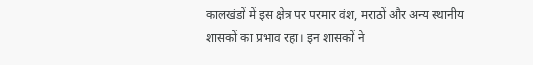कालखंडों में इस क्षेत्र पर परमार वंश, मराठों और अन्य स्थानीय शासकों का प्रभाव रहा। इन शासकों ने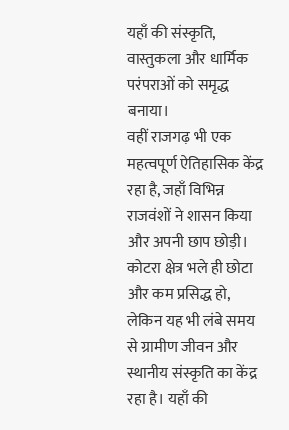यहाँ की संस्कृति, वास्तुकला और धार्मिक परंपराओं को समृद्ध बनाया।
वहीं राजगढ़ भी एक महत्वपूर्ण ऐतिहासिक केंद्र रहा है, जहाँ विभिन्न राजवंशों ने शासन किया और अपनी छाप छोड़ी।
कोटरा क्षेत्र भले ही छोटा और कम प्रसिद्ध हो, लेकिन यह भी लंबे समय से ग्रामीण जीवन और स्थानीय संस्कृति का केंद्र रहा है। यहाँ की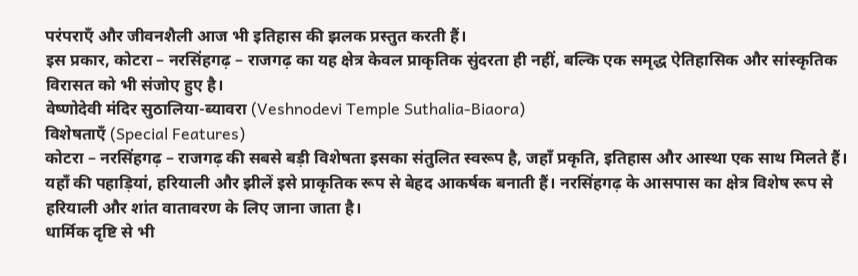परंपराएँ और जीवनशैली आज भी इतिहास की झलक प्रस्तुत करती हैं।
इस प्रकार, कोटरा – नरसिंहगढ़ – राजगढ़ का यह क्षेत्र केवल प्राकृतिक सुंदरता ही नहीं, बल्कि एक समृद्ध ऐतिहासिक और सांस्कृतिक विरासत को भी संजोए हुए है।
वेष्णोदेवी मंदिर सुठालिया-ब्यावरा (Veshnodevi Temple Suthalia-Biaora)
विशेषताएँ (Special Features)
कोटरा – नरसिंहगढ़ – राजगढ़ की सबसे बड़ी विशेषता इसका संतुलित स्वरूप है, जहाँ प्रकृति, इतिहास और आस्था एक साथ मिलते हैं।
यहाँ की पहाड़ियां, हरियाली और झीलें इसे प्राकृतिक रूप से बेहद आकर्षक बनाती हैं। नरसिंहगढ़ के आसपास का क्षेत्र विशेष रूप से हरियाली और शांत वातावरण के लिए जाना जाता है।
धार्मिक दृष्टि से भी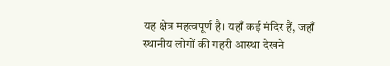यह क्षेत्र महत्वपूर्ण है। यहाँ कई मंदिर हैं, जहाँ स्थानीय लोगों की गहरी आस्था देखने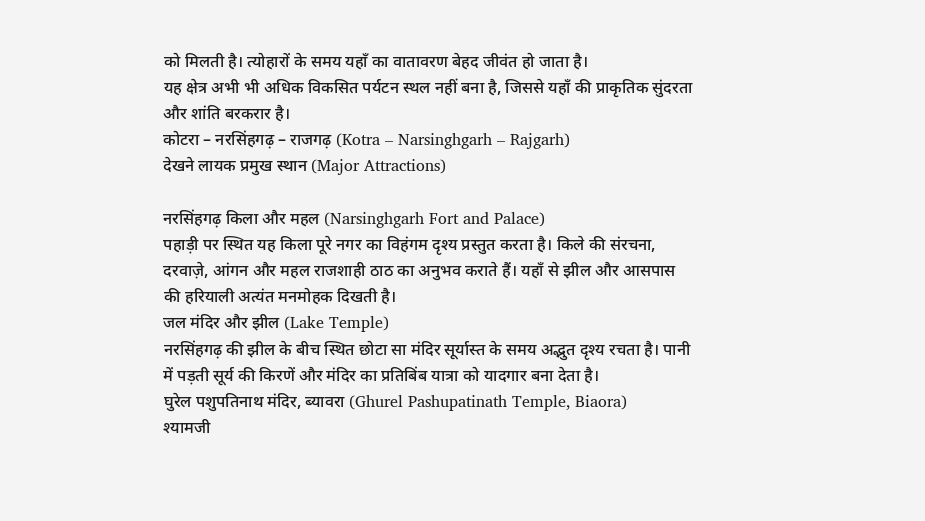को मिलती है। त्योहारों के समय यहाँ का वातावरण बेहद जीवंत हो जाता है।
यह क्षेत्र अभी भी अधिक विकसित पर्यटन स्थल नहीं बना है, जिससे यहाँ की प्राकृतिक सुंदरता और शांति बरकरार है।
कोटरा – नरसिंहगढ़ – राजगढ़ (Kotra – Narsinghgarh – Rajgarh)
देखने लायक प्रमुख स्थान (Major Attractions)

नरसिंहगढ़ किला और महल (Narsinghgarh Fort and Palace)
पहाड़ी पर स्थित यह किला पूरे नगर का विहंगम दृश्य प्रस्तुत करता है। किले की संरचना, दरवाज़े, आंगन और महल राजशाही ठाठ का अनुभव कराते हैं। यहाँ से झील और आसपास की हरियाली अत्यंत मनमोहक दिखती है।
जल मंदिर और झील (Lake Temple)
नरसिंहगढ़ की झील के बीच स्थित छोटा सा मंदिर सूर्यास्त के समय अद्भुत दृश्य रचता है। पानी में पड़ती सूर्य की किरणें और मंदिर का प्रतिबिंब यात्रा को यादगार बना देता है।
घुरेल पशुपतिनाथ मंदिर, ब्यावरा (Ghurel Pashupatinath Temple, Biaora)
श्यामजी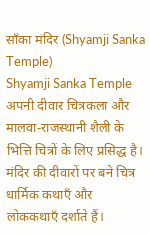साँका मंदिर (Shyamji Sanka Temple)
Shyamji Sanka Temple अपनी दीवार चित्रकला और मालवा-राजस्थानी शैली के भित्ति चित्रों के लिए प्रसिद्ध है। मंदिर की दीवारों पर बने चित्र धार्मिक कथाएँ और लोककथाएँ दर्शाते हैं।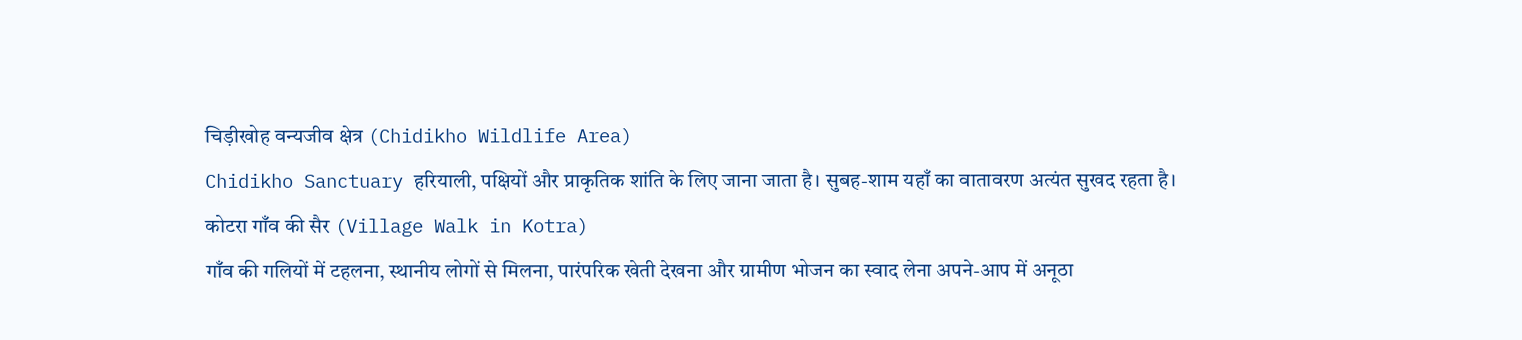चिड़ीखोह वन्यजीव क्षेत्र (Chidikho Wildlife Area)
Chidikho Sanctuary हरियाली, पक्षियों और प्राकृतिक शांति के लिए जाना जाता है। सुबह-शाम यहाँ का वातावरण अत्यंत सुखद रहता है।
कोटरा गाँव की सैर (Village Walk in Kotra)
गाँव की गलियों में टहलना, स्थानीय लोगों से मिलना, पारंपरिक खेती देखना और ग्रामीण भोजन का स्वाद लेना अपने-आप में अनूठा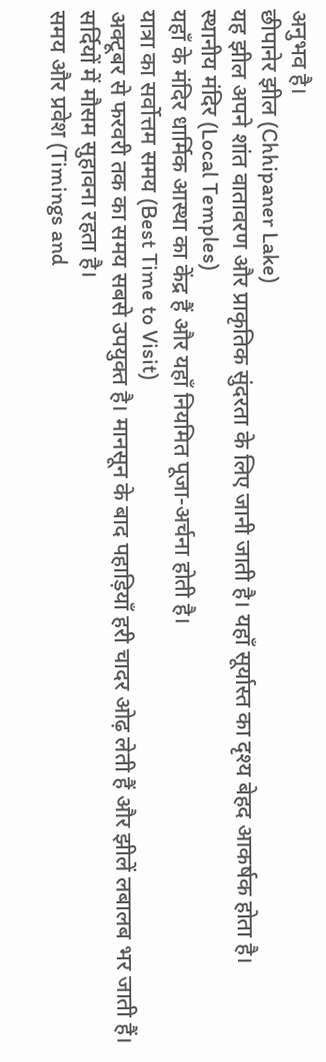अनुभव है।
छीपानेर झील (Chhipaner Lake)
यह झील अपने शांत वातावरण और प्राकृतिक सुंदरता के लिए जानी जाती है। यहाँ सूर्यास्त का दृश्य बेहद आकर्षक होता है।
स्थानीय मंदिर (Local Temples)
यहाँ के मंदिर धार्मिक आस्था का केंद्र हैं और यहाँ नियमित पूजा-अर्चना होती है।
यात्रा का सर्वोत्तम समय (Best Time to Visit)
अक्टूबर से फरवरी तक का समय सबसे उपयुक्त है। मानसून के बाद पहाड़ियाँ हरी चादर ओढ़ लेती हैं और झीलें लबालब भर जाती हैं। सर्दियों में मौसम सुहावना रहता है।
समय और प्रवेश (Timings and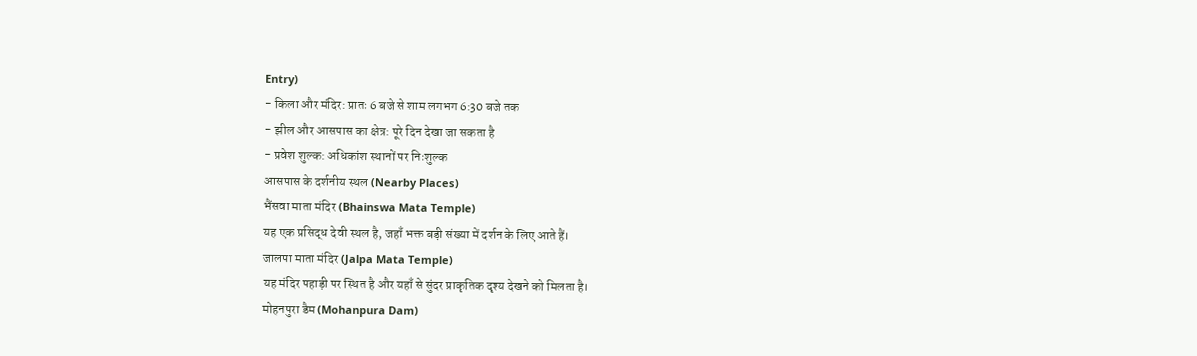Entry)
- किला और मंदिर: प्रातः 6 बजे से शाम लगभग 6:30 बजे तक
- झील और आसपास का क्षेत्र: पूरे दिन देखा जा सकता है
- प्रवेश शुल्क: अधिकांश स्थानों पर निःशुल्क
आसपास के दर्शनीय स्थल (Nearby Places)
भैंसवा माता मंदिर (Bhainswa Mata Temple)
यह एक प्रसिद्ध देवी स्थल है, जहाँ भक्त बड़ी संख्या में दर्शन के लिए आते हैं।
जालपा माता मंदिर (Jalpa Mata Temple)
यह मंदिर पहाड़ी पर स्थित है और यहाँ से सुंदर प्राकृतिक दृश्य देखने को मिलता है।
मोहनपुरा डैम (Mohanpura Dam)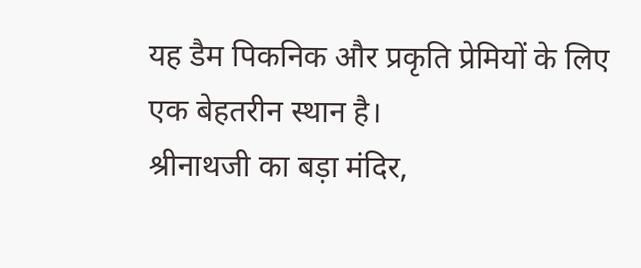यह डैम पिकनिक और प्रकृति प्रेमियों के लिए एक बेहतरीन स्थान है।
श्रीनाथजी का बड़ा मंदिर,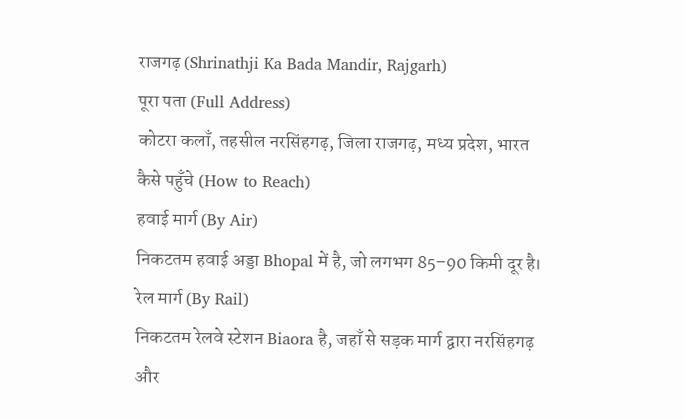राजगढ़ (Shrinathji Ka Bada Mandir, Rajgarh)
पूरा पता (Full Address)
कोटरा कलाँ, तहसील नरसिंहगढ़, जिला राजगढ़, मध्य प्रदेश, भारत
कैसे पहुँचे (How to Reach)
हवाई मार्ग (By Air)
निकटतम हवाई अड्डा Bhopal में है, जो लगभग 85–90 किमी दूर है।
रेल मार्ग (By Rail)
निकटतम रेलवे स्टेशन Biaora है, जहाँ से सड़क मार्ग द्वारा नरसिंहगढ़ और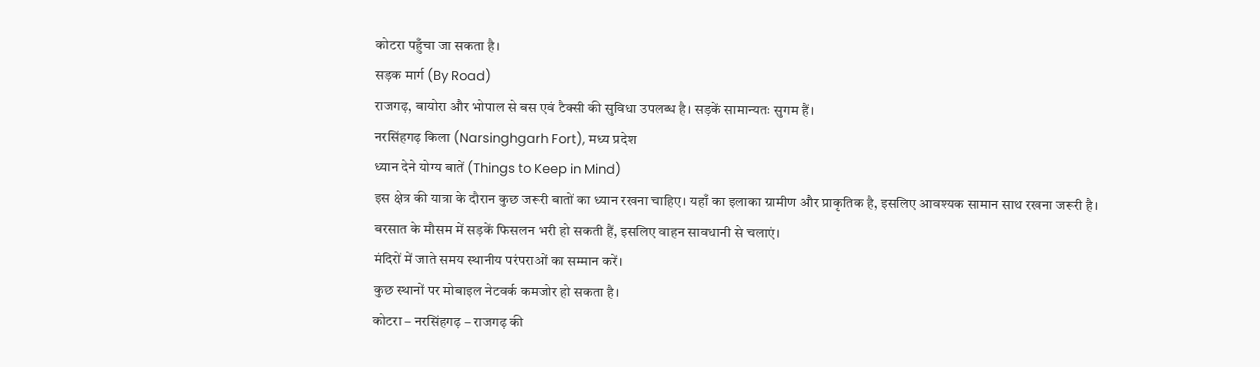कोटरा पहुँचा जा सकता है।
सड़क मार्ग (By Road)
राजगढ़, बायोरा और भोपाल से बस एवं टैक्सी की सुविधा उपलब्ध है। सड़कें सामान्यतः सुगम हैं।
नरसिंहगढ़ किला (Narsinghgarh Fort), मध्य प्रदेश
ध्यान देने योग्य बातें (Things to Keep in Mind)
इस क्षेत्र की यात्रा के दौरान कुछ जरूरी बातों का ध्यान रखना चाहिए। यहाँ का इलाका ग्रामीण और प्राकृतिक है, इसलिए आवश्यक सामान साथ रखना जरूरी है।
बरसात के मौसम में सड़कें फिसलन भरी हो सकती हैं, इसलिए वाहन सावधानी से चलाएं।
मंदिरों में जाते समय स्थानीय परंपराओं का सम्मान करें।
कुछ स्थानों पर मोबाइल नेटवर्क कमजोर हो सकता है।
कोटरा – नरसिंहगढ़ – राजगढ़ की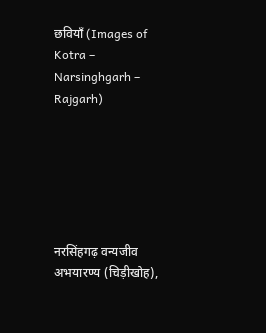छवियाँ (Images of Kotra – Narsinghgarh – Rajgarh)






नरसिंहगढ़ वन्यजीव अभयारण्य (चिड़ीखोह),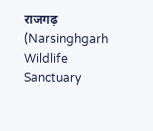राजगढ़ (Narsinghgarh Wildlife Sanctuary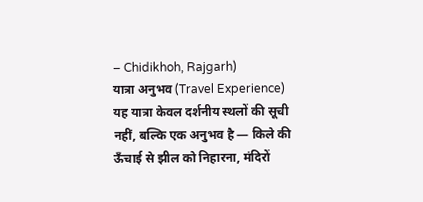– Chidikhoh, Rajgarh)
यात्रा अनुभव (Travel Experience)
यह यात्रा केवल दर्शनीय स्थलों की सूची नहीं, बल्कि एक अनुभव है — किले की ऊँचाई से झील को निहारना, मंदिरों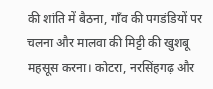की शांति में बैठना, गाँव की पगडंडियों पर चलना और मालवा की मिट्टी की खुशबू महसूस करना। कोटरा, नरसिंहगढ़ और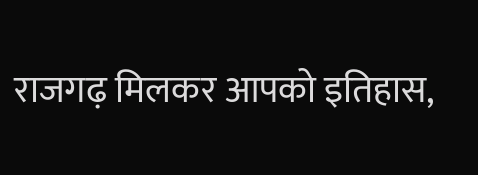राजगढ़ मिलकर आपको इतिहास,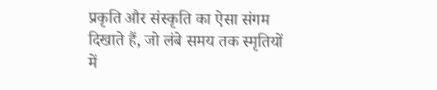प्रकृति और संस्कृति का ऐसा संगम दिखाते हैं, जो लंबे समय तक स्मृतियों में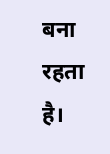बना रहता है।